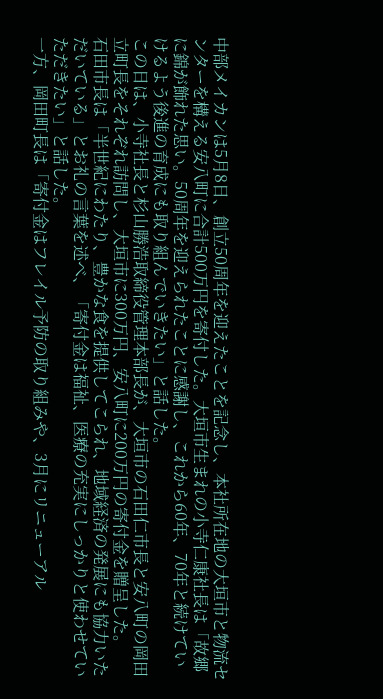中部メイカンは5月8日、創立50周年を迎えたことを記念し、本社所在地の大垣市と物流センターを構える安八町に合計500万円を寄付した。大垣市生まれの小寺仁康社長は「故郷に錦が飾れた思い。50周年を迎えられたことに感謝し、これから60年、70年と続けていけるよう後進の育成にも取り組んでいきたい」と話した。
この日は、小寺社長と杉山勝浩取締役管理本部長が、大垣市の石田仁市長と安八町の岡田立町長をそれぞれ訪問し、大垣市に300万円、安八町に200万円の寄付金を贈呈した。
石田市長は「半世紀にわたり、豊かな食を提供してこられ、地域経済の発展にも協力いただいている」とお礼の言葉を述べ、「寄付金は福祉、医療の充実にしっかりと使わせていただきたい」と話した。
一方、岡田町長は「寄付金はフレイル予防の取り組みや、3月にリニューアル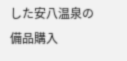した安八温泉の備品購入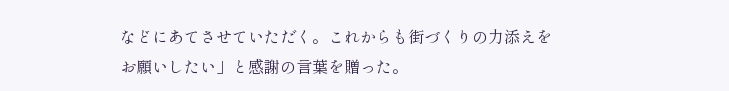などにあてさせていただく。これからも街づくりの力添えをお願いしたい」と感謝の言葉を贈った。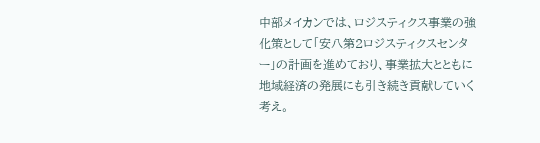中部メイカンでは、ロジスティクス事業の強化策として「安八第2ロジスティクスセンター」の計画を進めており、事業拡大とともに地域経済の発展にも引き続き貢献していく考え。